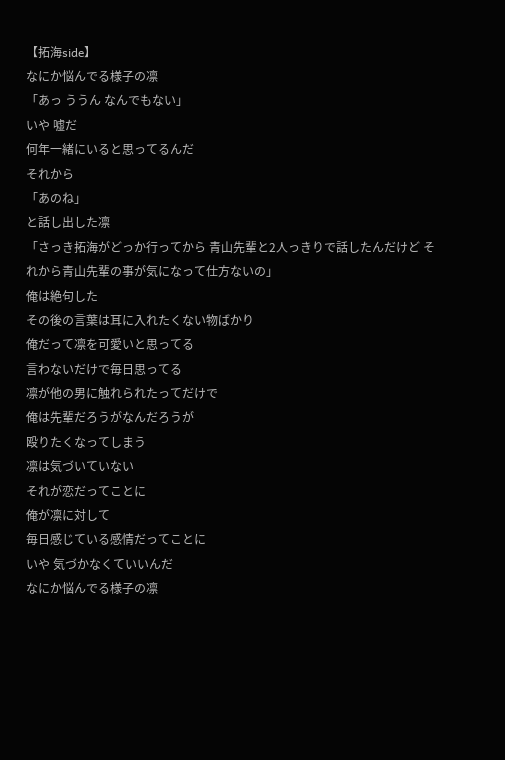【拓海side】
なにか悩んでる様子の凛
「あっ ううん なんでもない」
いや 嘘だ
何年一緒にいると思ってるんだ
それから
「あのね」
と話し出した凛
「さっき拓海がどっか行ってから 青山先輩と2人っきりで話したんだけど それから青山先輩の事が気になって仕方ないの」
俺は絶句した
その後の言葉は耳に入れたくない物ばかり
俺だって凛を可愛いと思ってる
言わないだけで毎日思ってる
凛が他の男に触れられたってだけで
俺は先輩だろうがなんだろうが
殴りたくなってしまう
凛は気づいていない
それが恋だってことに
俺が凛に対して
毎日感じている感情だってことに
いや 気づかなくていいんだ
なにか悩んでる様子の凛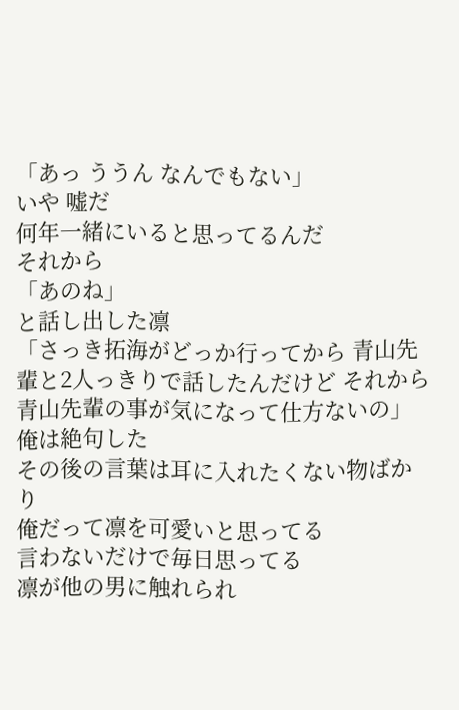「あっ ううん なんでもない」
いや 嘘だ
何年一緒にいると思ってるんだ
それから
「あのね」
と話し出した凛
「さっき拓海がどっか行ってから 青山先輩と2人っきりで話したんだけど それから青山先輩の事が気になって仕方ないの」
俺は絶句した
その後の言葉は耳に入れたくない物ばかり
俺だって凛を可愛いと思ってる
言わないだけで毎日思ってる
凛が他の男に触れられ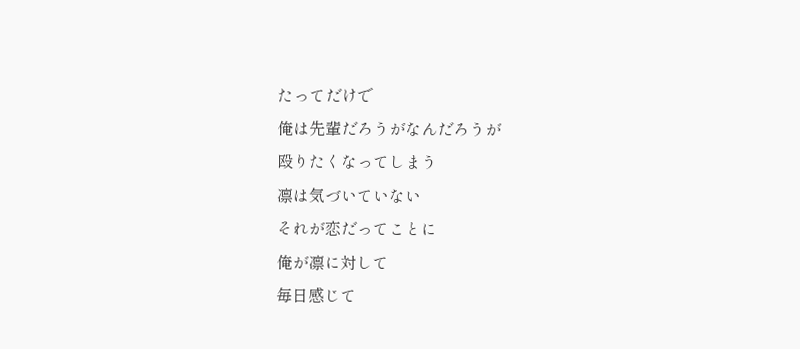たってだけで
俺は先輩だろうがなんだろうが
殴りたくなってしまう
凛は気づいていない
それが恋だってことに
俺が凛に対して
毎日感じて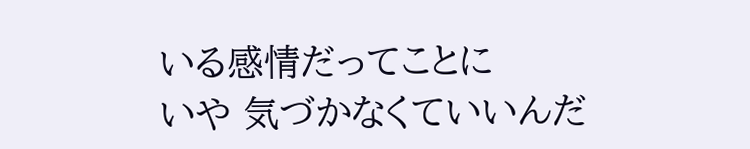いる感情だってことに
いや 気づかなくていいんだ